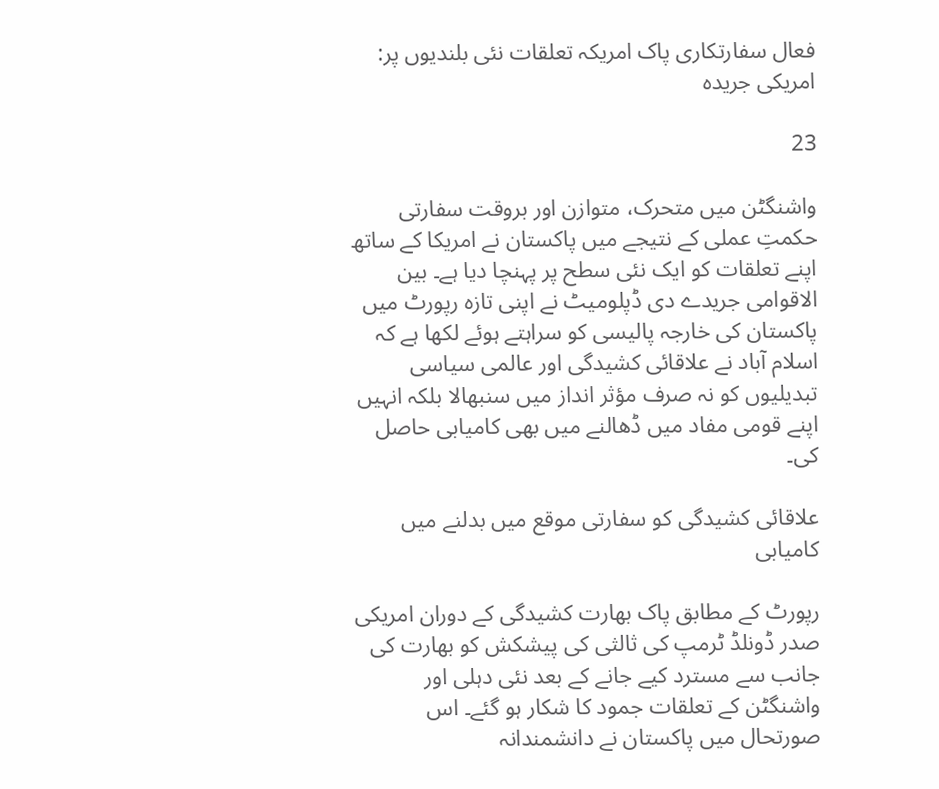فعال سفارتکاری پاک امریکہ تعلقات نئی بلندیوں پر: امریکی جریدہ

23

واشنگٹن میں متحرک، متوازن اور بروقت سفارتی حکمتِ عملی کے نتیجے میں پاکستان نے امریکا کے ساتھ اپنے تعلقات کو ایک نئی سطح پر پہنچا دیا ہے۔ بین الاقوامی جریدے دی ڈپلومیٹ نے اپنی تازہ رپورٹ میں پاکستان کی خارجہ پالیسی کو سراہتے ہوئے لکھا ہے کہ اسلام آباد نے علاقائی کشیدگی اور عالمی سیاسی تبدیلیوں کو نہ صرف مؤثر انداز میں سنبھالا بلکہ انہیں اپنے قومی مفاد میں ڈھالنے میں بھی کامیابی حاصل کی۔

علاقائی کشیدگی کو سفارتی موقع میں بدلنے میں کامیابی

رپورٹ کے مطابق پاک بھارت کشیدگی کے دوران امریکی صدر ڈونلڈ ٹرمپ کی ثالثی کی پیشکش کو بھارت کی جانب سے مسترد کیے جانے کے بعد نئی دہلی اور واشنگٹن کے تعلقات جمود کا شکار ہو گئے۔ اس صورتحال میں پاکستان نے دانشمندانہ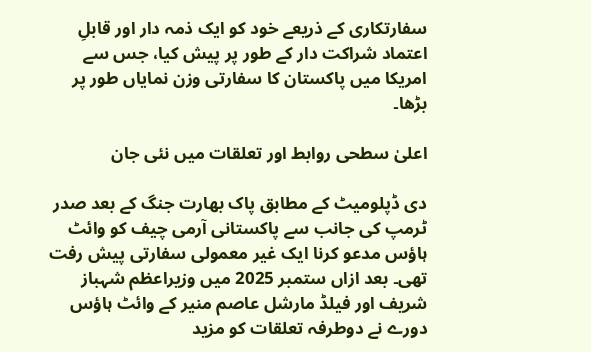سفارتکاری کے ذریعے خود کو ایک ذمہ دار اور قابلِ اعتماد شراکت دار کے طور پر پیش کیا، جس سے امریکا میں پاکستان کا سفارتی وزن نمایاں طور پر بڑھا۔

اعلیٰ سطحی روابط اور تعلقات میں نئی جان

دی ڈپلومیٹ کے مطابق پاک بھارت جنگ کے بعد صدر ٹرمپ کی جانب سے پاکستانی آرمی چیف کو وائٹ ہاؤس مدعو کرنا ایک غیر معمولی سفارتی پیش رفت تھی۔ بعد ازاں ستمبر 2025 میں وزیراعظم شہباز شریف اور فیلڈ مارشل عاصم منیر کے وائٹ ہاؤس دورے نے دوطرفہ تعلقات کو مزید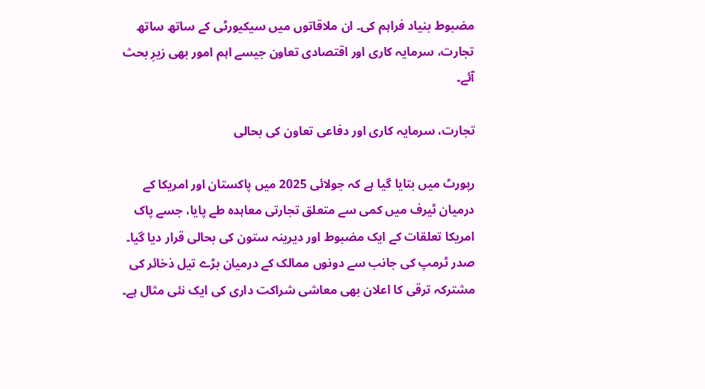مضبوط بنیاد فراہم کی۔ ان ملاقاتوں میں سیکیورٹی کے ساتھ ساتھ تجارت، سرمایہ کاری اور اقتصادی تعاون جیسے اہم امور بھی زیرِ بحث آئے۔

تجارت، سرمایہ کاری اور دفاعی تعاون کی بحالی

رپورٹ میں بتایا گیا ہے کہ جولائی 2025 میں پاکستان اور امریکا کے درمیان ٹیرف میں کمی سے متعلق تجارتی معاہدہ طے پایا، جسے پاک امریکا تعلقات کے ایک مضبوط اور دیرینہ ستون کی بحالی قرار دیا گیا۔ صدر ٹرمپ کی جانب سے دونوں ممالک کے درمیان بڑے تیل ذخائر کی مشترکہ ترقی کا اعلان بھی معاشی شراکت داری کی ایک نئی مثال ہے۔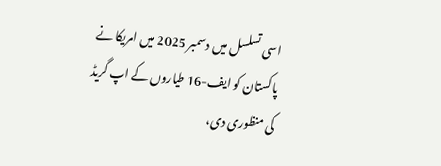اسی تسلسل میں دسمبر 2025 میں امریکا نے پاکستان کو ایف-16 طیاروں کے اپ گریڈ کی منظوری دی،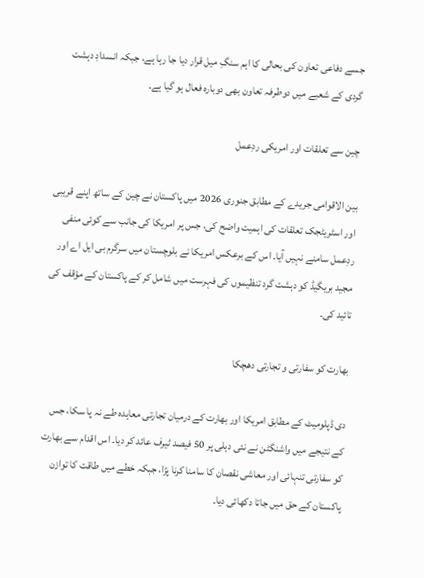جسے دفاعی تعاون کی بحالی کا اہم سنگِ میل قرار دیا جا رہا ہے، جبکہ انسدادِ دہشت گردی کے شعبے میں دوطرفہ تعاون بھی دوبارہ فعال ہو گیا ہے۔

چین سے تعلقات اور امریکی ردِعمل

بین الاقوامی جریدے کے مطابق جنوری 2026 میں پاکستان نے چین کے ساتھ اپنے قریبی اور اسٹریٹجک تعلقات کی اہمیت واضح کی، جس پر امریکا کی جانب سے کوئی منفی ردِعمل سامنے نہیں آیا۔ اس کے برعکس امریکا نے بلوچستان میں سرگرم بی ایل اے اور مجید بریگیڈ کو دہشت گرد تنظیموں کی فہرست میں شامل کر کے پاکستان کے مؤقف کی تائید کی۔

بھارت کو سفارتی و تجارتی دھچکا

دی ڈپلومیٹ کے مطابق امریکا اور بھارت کے درمیان تجارتی معاہدہ طے نہ پا سکا، جس کے نتیجے میں واشنگٹن نے نئی دہلی پر 50 فیصد ٹیرف عائد کر دیا۔ اس اقدام سے بھارت کو سفارتی تنہائی اور معاشی نقصان کا سامنا کرنا پڑا، جبکہ خطے میں طاقت کا توازن پاکستان کے حق میں جاتا دکھائی دیا۔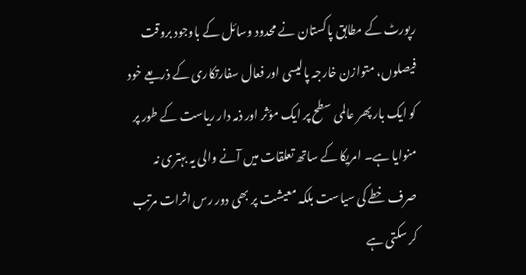رپورٹ کے مطابق پاکستان نے محدود وسائل کے باوجود بروقت فیصلوں، متوازن خارجہ پالیسی اور فعال سفارتکاری کے ذریعے خود کو ایک بار پھر عالمی سطح پر ایک مؤثر اور ذمہ دار ریاست کے طور پر منوایا ہے۔ امریکا کے ساتھ تعلقات میں آنے والی یہ بہتری نہ صرف خطے کی سیاست بلکہ معیشت پر بھی دور رس اثرات مرتب کر سکتی ہے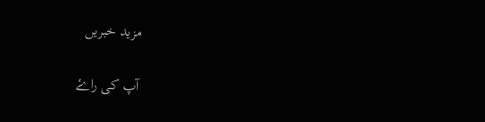مزید خبریں

آپ کی راۓ